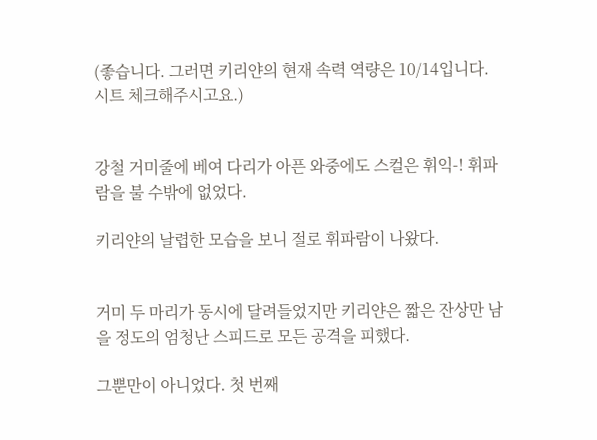(좋습니다. 그러면 키리얀의 현재 속력 역량은 10/14입니다. 시트 체크해주시고요.)


강철 거미줄에 베여 다리가 아픈 와중에도 스컬은 휘익-! 휘파람을 불 수밖에 없었다.

키리얀의 날렵한 모습을 보니 절로 휘파람이 나왔다.


거미 두 마리가 동시에 달려들었지만 키리얀은 짧은 잔상만 남을 정도의 엄청난 스피드로 모든 공격을 피했다.

그뿐만이 아니었다. 첫 번째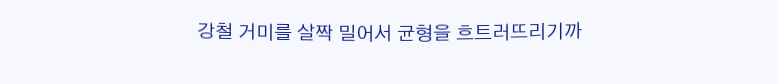강철 거미를 살짝 밀어서 균형을 흐트러뜨리기까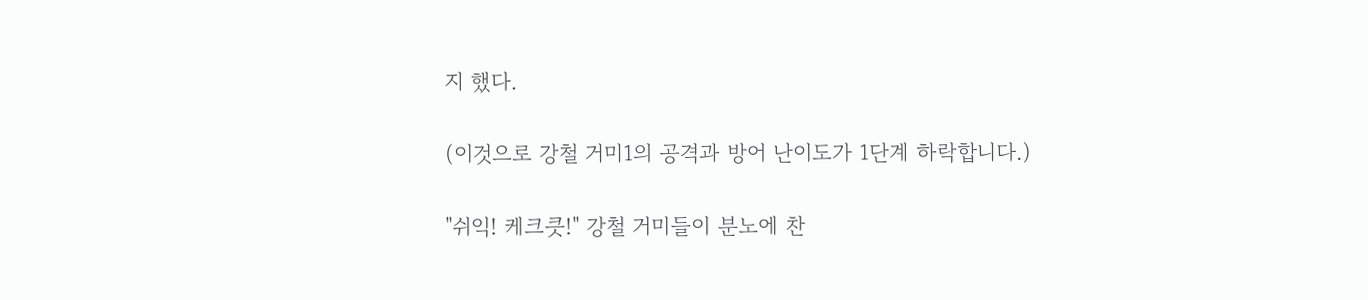지 했다.


(이것으로 강철 거미1의 공격과 방어 난이도가 1단계 하락합니다.)


"쉬익! 케크큿!" 강철 거미들이 분노에 찬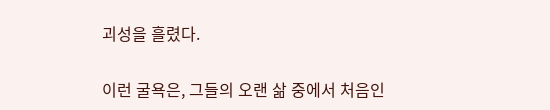괴성을 흘렸다.

이런 굴욕은, 그들의 오랜 삶 중에서 처음인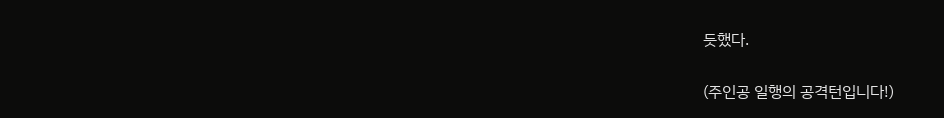듯했다.


(주인공 일행의 공격턴입니다!)